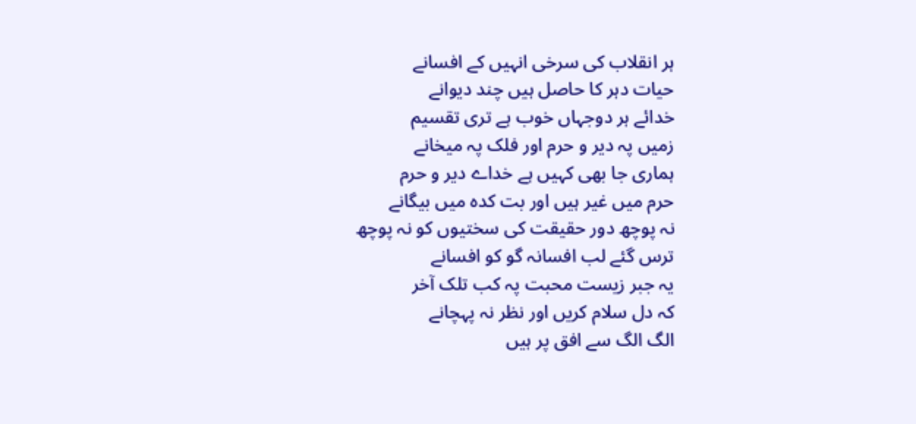ہر انقلاب کی سرخی انہیں کے افسانے
حیات دہر کا حاصل ہیں چند دیوانے
خدائے ہر دوجہاں خوب ہے تری تقسیم
زمیں پہ دیر و حرم اور فلک پہ میخانے
ہماری جا بھی کہیں ہے خداے دیر و حرم
حرم میں غیر ہیں اور بت کدہ میں بیگانے
نہ پوچھ دور حقیقت کی سختیوں کو نہ پوچھ
ترس گئے لب افسانہ گو کو افسانے
یہ جبر زیست محبت پہ کب تلک آخر
کہ دل سلام کریں اور نظر نہ پہچانے
الگ الگ سے افق پر ہیں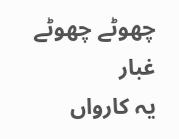چھوٹے چھوٹے غبار
یہ کارواں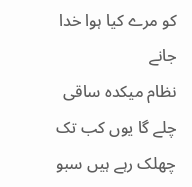کو مرے کیا ہوا خدا جانے
نظام میکدہ ساقی چلے گا یوں کب تک
چھلک رہے ہیں سبو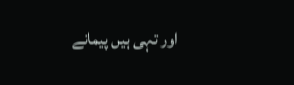اور تہی ہیں پیمانے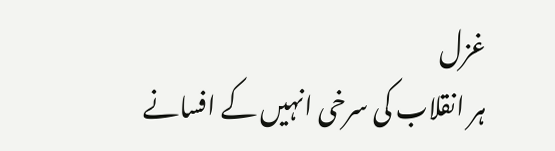غزل
ہر انقلاب کی سرخی انہیں کے افسانے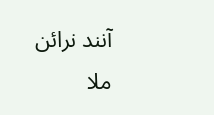آنند نرائن ملا